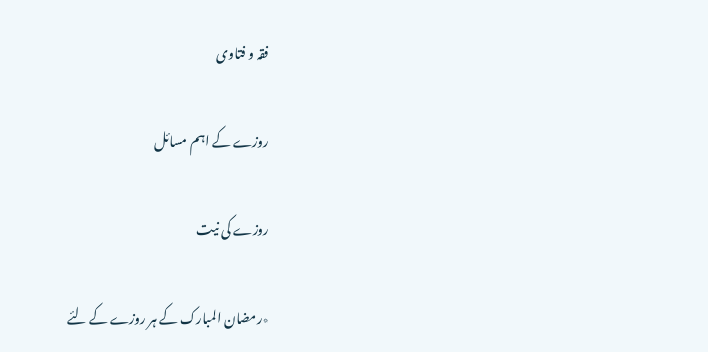فقہ و فتاوی

روزے کے اہم مسائل

روزے کی نیت

٭رمضان المبارک کے ہر روزے کے لئے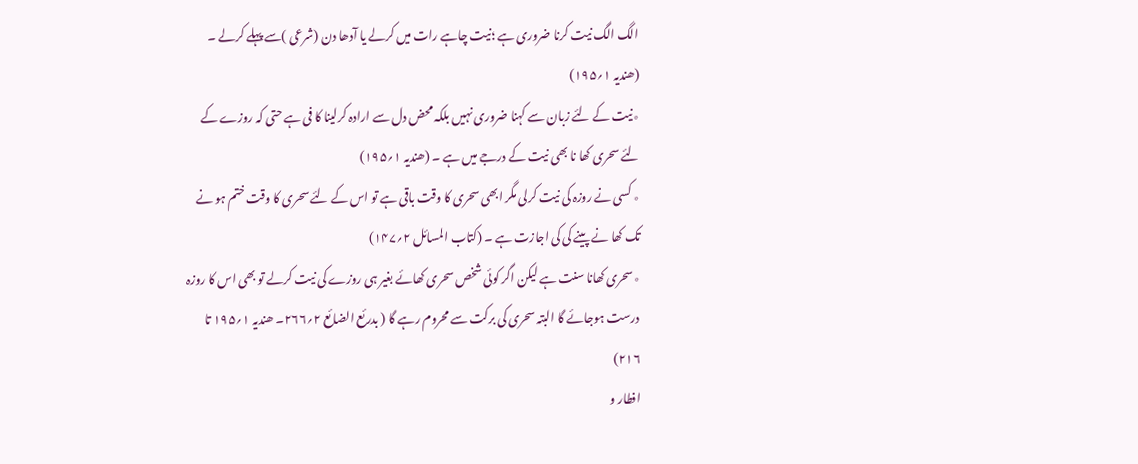الگ الگ نیت کرنا ضروری ہے ؛نیت چاہے رات میں کرلے یا آدھا دن (شرعی )سے پہلے کرلے ۔ (ھندیہ ۱؍۱۹۵)
٭نیت کے لئے زبان سے کہنا ضروری نہیں بلکہ محض دل سے ارادہ کرلینا کا فی ہے حتی کہ روزے کے لئے سحری کھا نا بھی نیت کے درجے میں ہے ۔ (ھندیہ ۱؍۱۹۵)
٭ کسی نے روزہ کی نیت کرلی مگر ابھی سحری کا وقت باقی ہے تو اس کے لئے سحری کا وقت ختم ہو نے تک کھا نے پینے کی کی اجازت ہے ۔ (کتاب المسائل ۲؍۱۴۷)
٭سحری کھانا سنت ہے لیکن اگر کوئی شخص سحری کھائے بغیر ہی روزے کی نیت کرلے تو بھی اس کا روزہ درست ہوجائے گا البتہ سحری کی برکت سے محروم رہے گا ( بدرئع الضائع ۲؍۲۶۶۔ ھندیہ ۱؍۱۹۵ تا ۲۱۶)
افطار و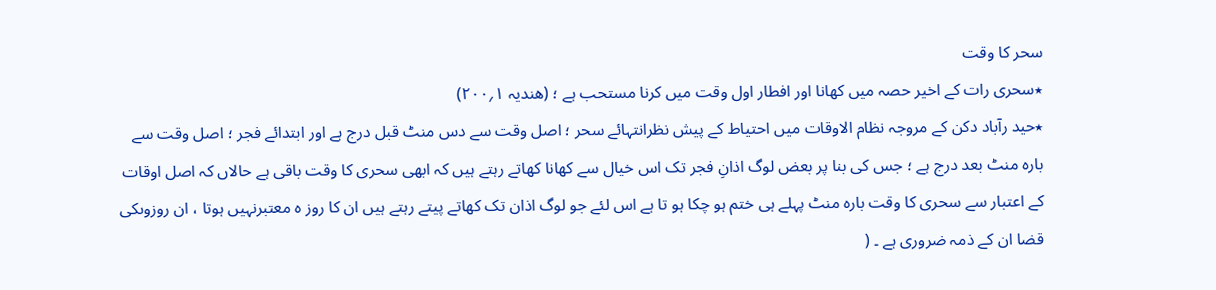سحر کا وقت
٭سحری رات کے اخیر حصہ میں کھانا اور افطار اول وقت میں کرنا مستحب ہے ؛ (ھندیہ ۱؍۲۰۰)
٭حید رآباد دکن کے مروجہ نظام الاوقات میں احتیاط کے پیش نظرانتہائے سحر ؛ اصل وقت سے دس منٹ قبل درج ہے اور ابتدائے فجر ؛ اصل وقت سے بارہ منٹ بعد درج ہے ؛ جس کی بنا پر بعض لوگ اذانِ فجر تک اس خیال سے کھانا کھاتے رہتے ہیں کہ ابھی سحری کا وقت باقی ہے حالاں کہ اصل اوقات کے اعتبار سے سحری کا وقت بارہ منٹ پہلے ہی ختم ہو چکا ہو تا ہے اس لئے جو لوگ اذان تک کھاتے پیتے رہتے ہیں ان کا روز ہ معتبرنہیں ہوتا ، ان روزوںکی قضا ان کے ذمہ ضروری ہے ۔ (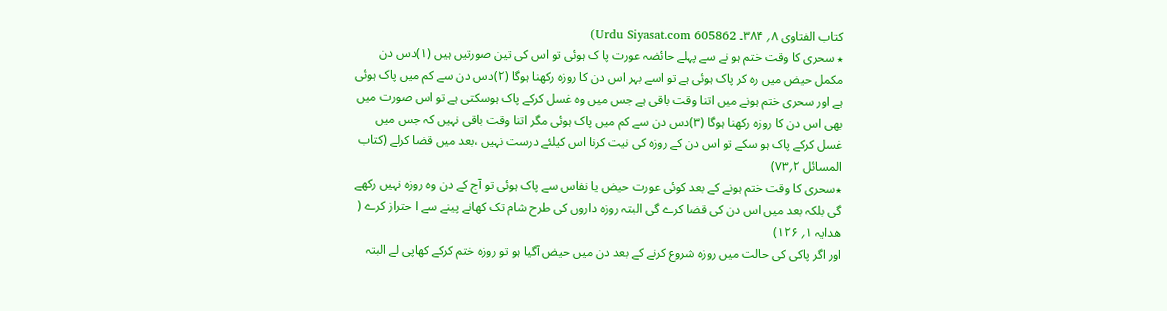کتاب الفتاوی ۸؍ ۳۸۴۔ Urdu Siyasat.com 605862)
٭ سحری کا وقت ختم ہو نے سے پہلے حائضہ عورت پا ک ہوئی تو اس کی تین صورتیں ہیں (۱)دس دن مکمل حیض میں رہ کر پاک ہوئی ہے تو اسے بہر اس دن کا روزہ رکھنا ہوگا (۲)دس دن سے کم میں پاک ہوئی ہے اور سحری ختم ہونے میں اتنا وقت باقی ہے جس میں وہ غسل کرکے پاک ہوسکتی ہے تو اس صورت میں بھی اس دن کا روزہ رکھنا ہوگا (۳)دس دن سے کم میں پاک ہوئی مگر اتنا وقت باقی نہیں کہ جس میں غسل کرکے پاک ہو سکے تو اس دن کے روزہ کی نیت کرنا اس کیلئے درست نہیں ،بعد میں قضا کرلے (کتاب المسائل ۲؍۷۳)
٭سحری کا وقت ختم ہونے کے بعد کوئی عورت حیض یا نفاس سے پاک ہوئی تو آج کے دن وہ روزہ نہیں رکھے گی بلکہ بعد میں اس دن کی قضا کرے گی البتہ روزہ داروں کی طرح شام تک کھانے پینے سے ا حتراز کرے ( ھدایہ ۱؍ ۱۲۶)
اور اگر پاکی کی حالت میں روزہ شروع کرنے کے بعد دن میں حیض آگیا ہو تو روزہ ختم کرکے کھاپی لے البتہ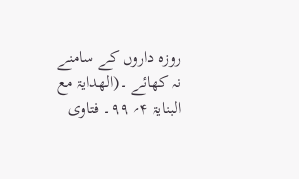روزہ داروں کے سامنے نہ کھائے ۔(الھدایۃ مع البنایۃ ۴؍ ۹۹۔ فتاوی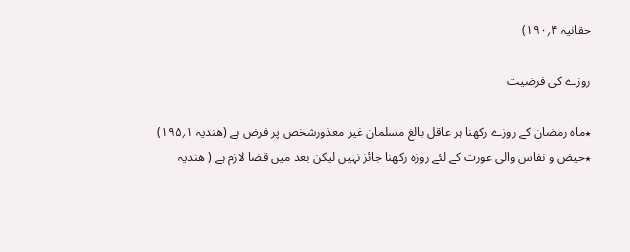حقانیہ ۴؍۱۹۰)

روزے کی فرضیت

٭ماہ رمضان کے روزے رکھنا ہر عاقل بالغ مسلمان غیر معذورشخص پر فرض ہے (ھندیہ ۱؍۱۹۵)
٭حیض و نفاس والی عورت کے لئے روزہ رکھنا جائز نہیں لیکن بعد میں قضا لازم ہے ( ھندیہ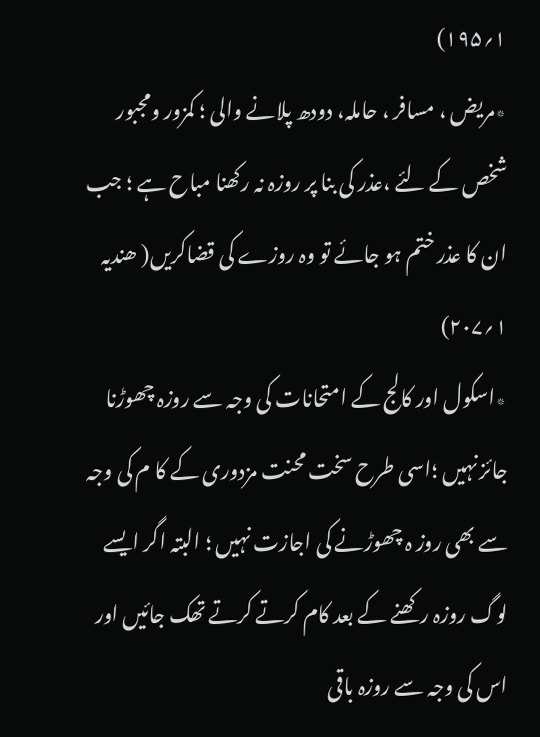۱؍۱۹۵)
٭مریض ، مسافر ، حاملہ، دودھ پلانے والی ؛ کمزور ومجبور شخص کے لئے ،عذر کی بنا پر روزہ نہ رکھنا مباح ہے ؛ جب ان کا عذر ختم ہو جائے تو وہ روزے کی قضاکریں( ھندیہ ۱؍۲۰۷)
٭اسکول اور کالج کے امتحانات کی وجہ سے روزہ چھوڑنا جائز نہیں ؛اسی طرح سخت محنت مزدوری کے کا م کی وجہ سے بھی روز ہ چھوڑنے کی اجازت نہیں ؛ البتہ اگر ایسے لوگ روزہ رکھنے کے بعد کام کرتے کرتے تھک جائیں اور اس کی وجہ سے روزہ باقی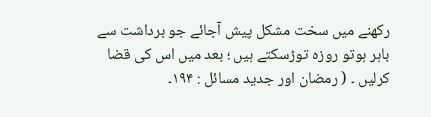رکھنے میں سخت مشکل پیش آجائے جو برداشت سے باہر ہوتو روزہ توڑسکتے ہیں ؛ بعد میں اس کی قضا کرلیں ۔ ( رمضان اور جدید مسائل : ۱۹۴۔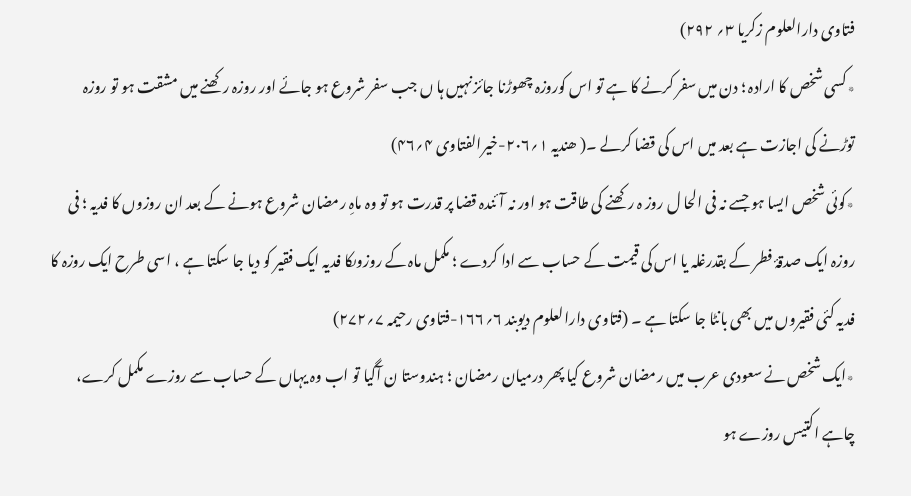فتاوی دارالعلوم زکریا ۳؍ ۲۹۲)
٭کسی شخص کا ارادہ ؛ دن میں سفر کرنے کا ہے تو اس کوروزہ چھوڑنا جائز نہیں ہا ں جب سفر شروع ہو جائے اور روزہ رکھنے میں مشقت ہو تو روزہ توڑنے کی اجازت ہے بعد میں اس کی قضا کرلے ۔( ھندیہ ۱؍۲۰۶-خیرالفتاوی ۴؍۴۶)
٭کوئی شخص ایسا ہو جسے نہ فی الحا ل روز ہ رکھنے کی طاقت ہو اور نہ آئندہ قضا پر قدرت ہو تو وہ ماہِ رمضان شروع ہونے کے بعد ان روزوں کا فدیہ ؛ فی روزہ ایک صدقۂ فطر کے بقدرغلہ یا اس کی قیمت کے حساب سے ادا کردے ؛ مکمل ماہ کے روزوںکا فدیہ ایک فقیر کو دیا جا سکتا ہے ، اسی طرح ایک روزہ کا فدیہ کئی فقیروں میں بھی بانٹا جا سکتا ہے ۔ (فتاوی دارالعلوم دیوبند ۶؍۱۶۶-فتاوی رحیمہ ۷؍۲۷۲)
٭ایک شخص نے سعودی عرب میں رمضان شروع کیا پھر درمیان رمضان ؛ ہندوستا ن آگیا تو اب وہ یہاں کے حساب سے روزے مکمل کرے، چاہے اکتیس روزے ہو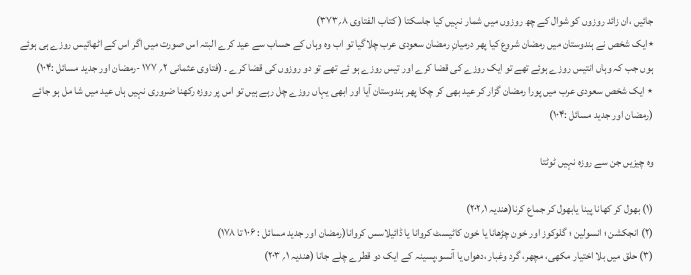جائیں ،ان زائد روزوں کو شوال کے چھ روزوں میں شمار نہیں کیا جاسکتا ( کتاب الفتاوی ۸؍۳۷۳)
٭ایک شخص نے ہندوستان میں رمضان شروع کیا پھر درمیانِ رمضان سعودی عرب چلاگیا تو اب وہ وہاں کے حساب سے عید کرے البتہ اس صورت میں اگر اس کے اٹھائیس روزے ہی ہوئے ہوں جب کہ وہاں انتیس روزے ہوئے تھے تو ایک روزے کی قضا کرے اور تیس روزے ہو ئے تھے تو دو روزوں کی قضا کرے ۔ (فتاوی عثمانی ۲؍ ۱۷۷ -رمضان اور جدید مسائل :۱۰۴)
٭ ایک شخص سعودی عرب میں پورا رمضان گزار کر عید بھی کر چکا پھر ہندوستان آیا اور ابھی یہاں روزے چل رہے ہیں تو اس پر روزہ رکھنا ضروری نہیں ہاں عید میں شا مل ہو جائے (رمضان اور جدید مسائل :۱۰۴)

وہ چیزیں جن سے روزہ نہیں ٹوٹتا

(۱) بھول کر کھانا پینا یابھول کر جماع کرنا(ھندیہ ۱؍۲۰۲)
(۲) انجکشن ؛ انسولین ؛ گلوکوز اور خون چڑھانا یا خون کاٹیسٹ کروانا یا ڈائیلاسس کروانا(رمضان اور جدید مسائل : ۱۰۶ تا ۱۷۸)
(۳) حلق میں بلا اختیار مکھی، مچھر، گرد وغبار ،دھواں یا آنسو،پسینہ کے ایک دو قطرے چلے جانا (ھندیہ ۱؍ ۲۰۳)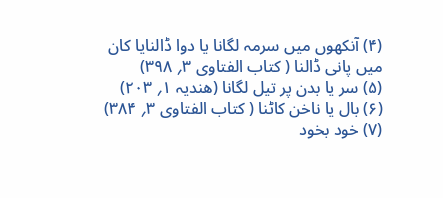(۴) آنکھوں میں سرمہ لگانا یا دوا ڈالنایا کان میں پانی ڈالنا ( کتاب الفتاوی ۳؍ ۳۹۸)
(۵) سر یا بدن پر تیل لگانا (ھندیہ ۱؍ ۲۰۳)
(۶) بال یا ناخن کاٹنا ( کتاب الفتاوی ۳؍ ۳۸۴)
(۷) خود بخود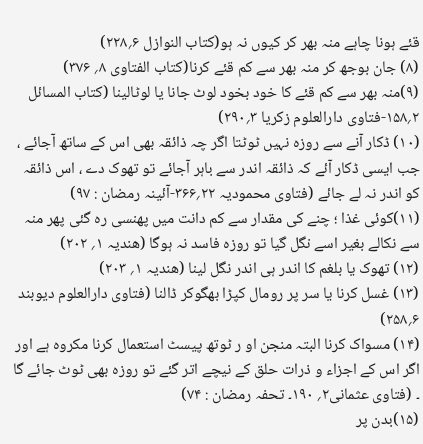قئے ہونا چاہے منہ بھر کر کیوں نہ ہو(کتاب النوازل ۶؍۲۲۸)
(۸) جان بوجھ کر منہ بھر سے کم قئے کرنا(کتاب الفتاوی ۸؍ ۳۷۶)
(۹)منہ بھر سے کم قئے کا خود بخود لوٹ جانا یا لوٹالینا (کتاب المسائل ۲؍۱۵۸-فتاوی دارالعلوم زکریا ۳؍۲۹۰)
(۱۰) ڈکار آنے سے روزہ نہیں ٹوٹتا اگر چہ ذائقہ بھی اس کے ساتھ آجائے ، جب ایسی ڈکار آئے کہ ذائقہ اندر سے باہر آجائے تو تھوک دے ، اس ذائقہ کو اندر نہ لے جائے (فتاوی محمودیہ ۲۲؍۳۶۶-آئینہ رمضان : ۹۷)
(۱۱)کوئی غذا ؛ چنے کی مقدار سے کم دانت میں پھنسی رہ گئی پھر منہ سے نکالے بغیر اسے نگل گیا تو روزہ فاسد نہ ہوگا (ھندیہ ۱؍ ۲۰۲)
(۱۲) تھوک یا بلغم کا اندر ہی اندر نگل لینا (ھندیہ ۱؍ ۲۰۳)
(۱۳) غسل کرنا یا سر پر رومال کپڑا بھگوکر ڈالنا (فتاوی دارالعلوم دیوبند ۶؍۲۵۸)
(۱۴) مسواک کرنا البتہ منجن او ر ٹوتھ پیسٹ استعمال کرنا مکروہ ہے اور اگر اس کے اجزاء و ذرات حلق کے نیچے اتر گئے تو روزہ بھی ٹوٹ جائے گا ۔ (فتاوی عثمانی۲؍ ۱۹۰۔ تحفہ رمضان : ۷۴)
(۱۵)بدن پر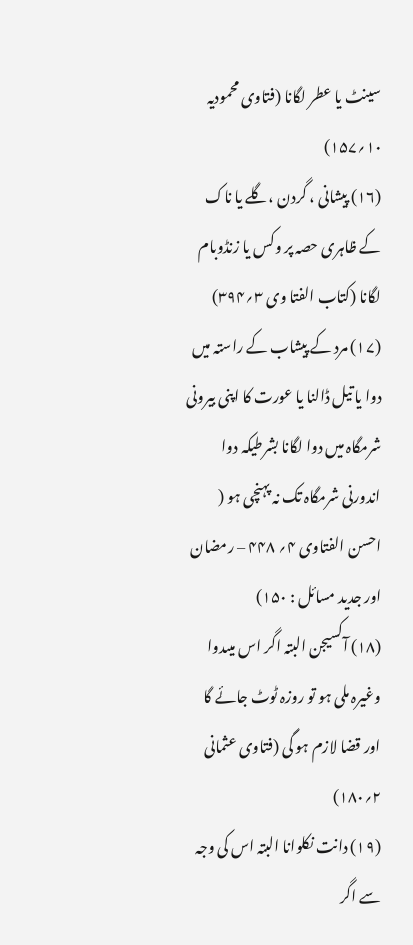سینٹ یا عطر لگانا (فتاوی محمودیہ ۱۰؍۱۵۷)
(۱۶) پیشانی ، گردن ،گلے یا ناک کے ظاہری حصہ پر وکس یا زنڈوبام لگانا (کتاب الفتا وی ۳؍۳۹۴)
(۱۷) مرد کے پیشاب کے راستہ میں دوا یا تیل ڈالنا یا عورت کا اپنی بیرونی شرمگاہ میں دوا لگانا بشرطیکہ دوا اندورنی شرمگاہ تک نہ پہنچی ہو ( احسن الفتاوی ۴؍ ۴۴۸ – رمضان اور جدید مسائل : ۱۵۰)
(۱۸) آکسیجن البتہ اگر اس میںدوا وغیرہ ملی ہو تو روزہ ٹوٹ جائے گا اور قضا لازم ہو گی (فتاوی عثمانی ۲؍۱۸۰)
(۱۹) دانت نکلوانا البتہ اس کی وجہ سے اگر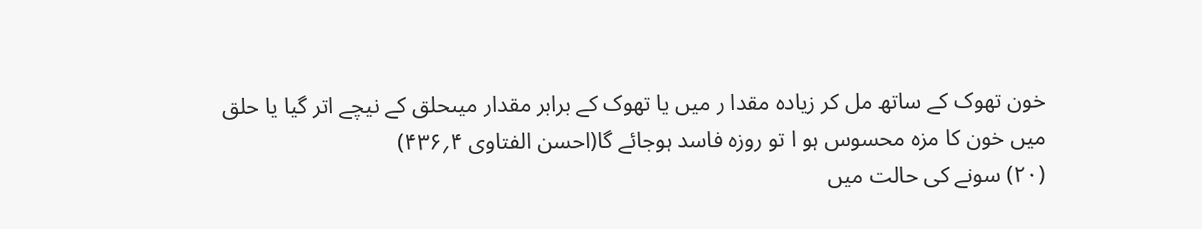خون تھوک کے ساتھ مل کر زیادہ مقدا ر میں یا تھوک کے برابر مقدار میںحلق کے نیچے اتر گیا یا حلق میں خون کا مزہ محسوس ہو ا تو روزہ فاسد ہوجائے گا(احسن الفتاوی ۴؍۴۳۶)
(۲۰) سونے کی حالت میں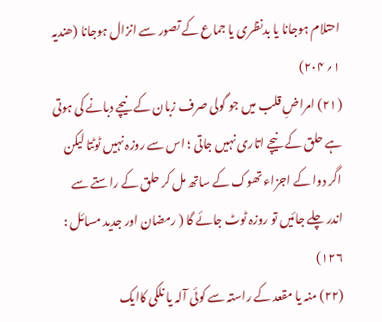احتلام ہوجانا یا بدنظری یا جماع کے تصور سے انزال ہوجانا (ھندیہ ۱؍ ۲۰۴)
(۲۱) امراضِ قلب میں جو گولی صرف زبان کے نیچے دبانے کی ہوتی ہے حلق کے نیچے اتاری نہیں جاتی ؛ اس سے روزہ نہیں ٹوٹتا لیکن اگر دوا کے اجزاء تھوک کے ساتھ مل کر حلق کے راستے سے اندر چلے جائیں تو روزہ ٹوٹ جائے گا ( رمضان اور جدید مسائل : ۱۲۶)
(۲۲) منہ یا مقعد کے راستہ سے کوئی آلہ یا نلکی کاایک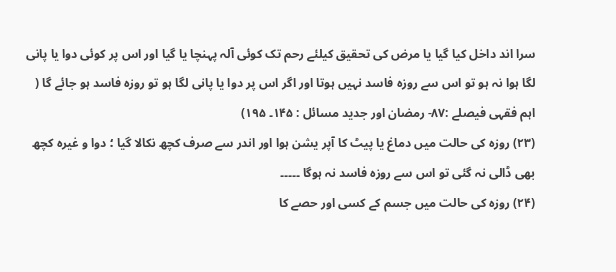سرا اند داخل کیا گیا یا مرض کی تحقیق کیلئے رحم تک کوئی آلہ پہنچا یا گیا اور اس پر کوئی دوا یا پانی لگا ہوا نہ ہو تو اس سے روزہ فاسد نہیں ہوتا اور اگر اس پر دوا یا پانی لگا ہو تو روزہ فاسد ہو جائے گا ( اہم فقہی فیصلے :۸۷- رمضان اور جدید مسائل : ۱۴۵۔ ۱۹۵)
(۲۳) روزہ کی حالت میں دماغ یا پیٹ کا آپر یشن ہوا اور اندر سے صرف کچھ نکالا گیا ؛ دوا و غیرہ کچھ بھی ڈالی نہ گئی تو اس سے روزہ فاسد نہ ہوگا ۔۔۔۔۔
(۲۴) روزہ کی حالت میں جسم کے کسی اور حصے کا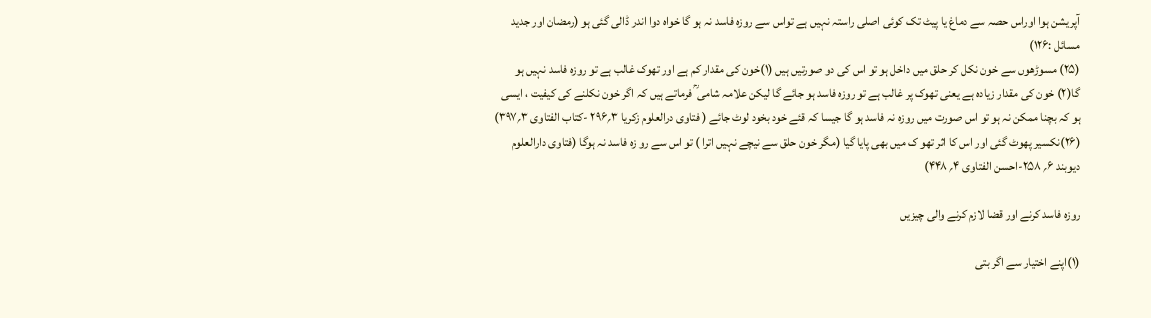آپریشن ہوا اوراس حصہ سے دماغ یا پیٹ تک کوئی اصلی راستہ نہیں ہے تواس سے روزہ فاسد نہ ہو گا خواہ دوا اندر ڈالی گئی ہو (رمضان اور جدید مسائل :۱۲۶)
(۲۵) مسوڑھوں سے خون نکل کر حلق میں داخل ہو تو اس کی دو صورتیں ہیں (۱)خون کی مقدار کم ہے اور تھوک غالب ہے تو روزہ فاسد نہیں ہو گا(۲) خون کی مقدار زیادہ ہے یعنی تھوک پر غالب ہے تو روزہ فاسد ہو جائے گا لیکن علامہ شامی ؒ فرماتے ہیں کہ اگر خون نکلنے کی کیفیت ، ایسی ہو کہ بچنا ممکن نہ ہو تو اس صورت میں روزہ نہ فاسد ہو گا جیسا کہ قئے خود بخود لوٹ جائے ( فتاوی درالعلوم زکریا ۳؍۲۹۶ -کتاب الفتاوی ۳؍۳۹۷)
(۲۶)نکسیر پھوٹ گئی اور اس کا اثر تھو ک میں بھی پایا گیا (مگر خون حلق سے نیچے نہیں اترا ) تو اس سے رو زہ فاسد نہ ہوگا (فتاوی دارالعلوم دیوبند ۶؍ ۲۵۸-احسن الفتاوی ۴؍ ۴۴۸)

روزہ فاسد کرنے اور قضا لازم کرنے والی چیزیں

(۱)اپنے اختیار سے اگر بتی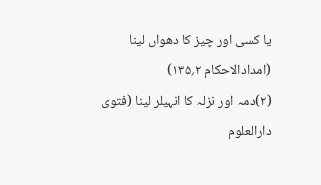یا کسی اور چیز کا دھواں لینا (امدادالاحکام ۲؍۱۳۵)
(۲)دمہ اور نزلہ کا انہیلر لینا (فتوی دارالعلوم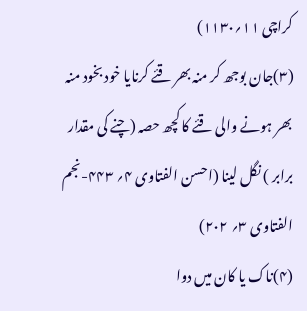کراچی ۱۱؍۱۱۳۰)
(۳)جان بوجھ کر منہ بھر قئے کرنایا خود بخود منہ بھر ہونے والی قئے کا کچھ حصہ (چنے کی مقدار برابر ) نگل لینا (احسن الفتاوی ۴؍ ۴۴۳-نجم الفتاوی ۳؍ ۲۰۲)
(۴)ناک یا کان میں دوا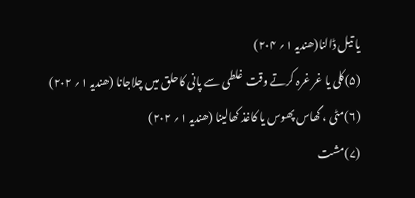یا تیل ڈالنا(ھندیہ ۱؍ ۲۰۴)
(۵)کلی یا غر غرہ کرتے وقت غلطی سے پانی کاحلق میں چلاجانا (ھندیہ ۱؍ ۲۰۲)
(۶)مٹی ، گھاس پھوس یا کاغذ کھالینا (ھندیہ ۱؍ ۲۰۲)
(۷)مشت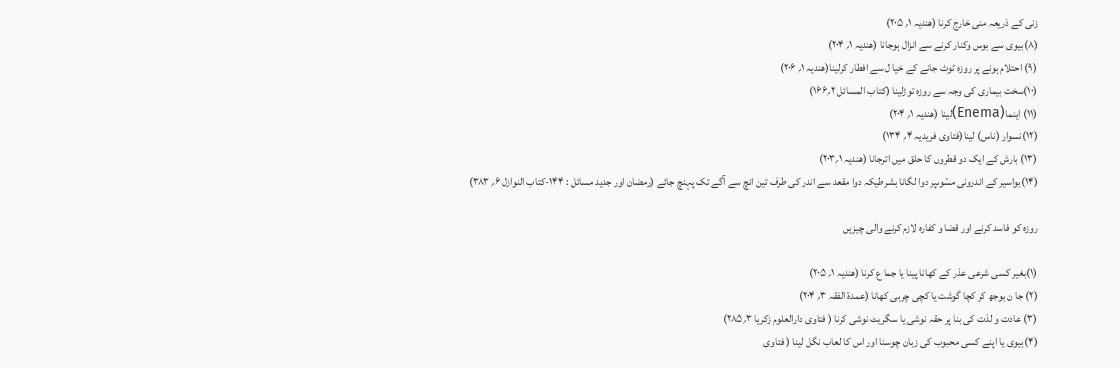زنی کے ذریعہ منی خارج کرنا (ھندیہ ۱؍ ۲۰۵)
(۸)بیوی سے بوس وکنار کرنے سے انزال ہوجانا (ھندیہ ۱؍ ۲۰۴)
(۹) احتلام ہونے پر روزہ ٹوٹ جانے کے خیا ل سے افطار کرلینا(ھندیہ ۱؍ ۲۰۶)
(۱۰)سخت بیماری کی وجہ سے روزہ توڑلینا (کتاب المسائل ۲؍۱۶۶)
(۱۱) اینما(Enema)لینا (ھندیہ ۱؍ ۲۰۴)
(۱۲)نسوار (ناس) لینا(فتاوی فریدیہ ۴؍ ۱۳۴)
(۱۳) بارش کے ایک دو قطروں کا حلق میں اترجانا (ھندیہ ۱؍۲۰۳)
(۱۴)بواسیر کے اندرونی مسّوںپر دوا لگانا بشرطیکہ دوا مقعد سے اندر کی طرف تین انچ سے آگے تک پہنچ جائے (رمضان اور جدید مسائل : ۱۴۴-کتاب النوازل ۶؍ ۳۸۳)

روزہ کو فاسد کرنے اور قضا و کفارہ لازم کرنے والی چیزیں

(۱)بغیر کسی شرعی عذر کے کھانا پینا یا جما ع کرنا (ھندیہ ۱؍ ۲۰۵)
(۲) جا ن بوجھ کر کچا گوشت یا کچی چربی کھانا (عمدۃ الفقہ ۳؍ ۲۰۴)
(۳) عادت و لذت کی بنا پر حقہ نوشی یا سگریٹ نوشی کرنا ( فتاوی دارالعلوم زکریا ۳؍۲۸۵)
(۴)بیوی یا اپنے کسی محبوب کی زبان چوسنا اور اس کا لعاب نگل لینا ( فتاوی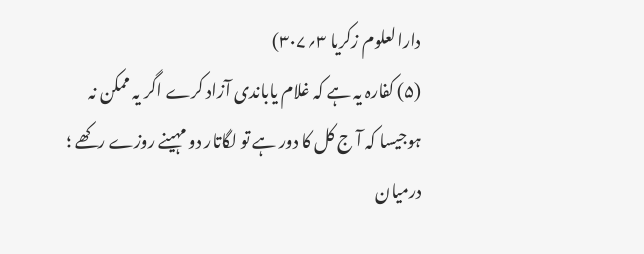دارالعلوم زکریا ۳؍۳۰۷)
(۵) کفارہ یہ ہے کہ غلام یاباندی آزاد کرے اگر یہ ممکن نہ ہوجیسا کہ آ ج کل کا دور ہے تو لگاتار دو مہینے روزے رکھے ؛ درمیان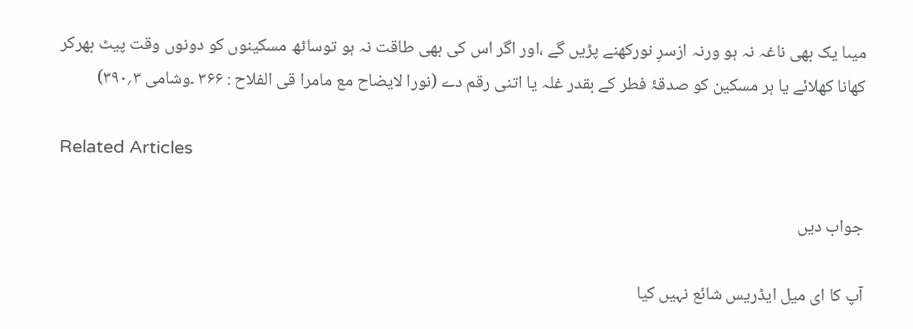میںا یک بھی ناغہ نہ ہو ورنہ ازسرِ نورکھنے پڑیں گے ،اور اگر اس کی بھی طاقت نہ ہو توساٹھ مسکینوں کو دونوں وقت پیٹ بھرکر کھانا کھلائے یا ہر مسکین کو صدقۂ فطر کے بقدر غلہ یا اتنی رقم دے (نورا لایضاح مع مامرا قی الفلاح : ۳۶۶ ۔وشامی ۳؍۳۹۰)

Related Articles

جواب دیں

آپ کا ای میل ایڈریس شائع نہیں کیا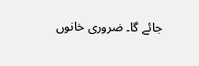جائے گا۔ ضروری خانوں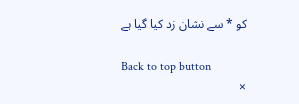کو * سے نشان زد کیا گیا ہے

Back to top button
×